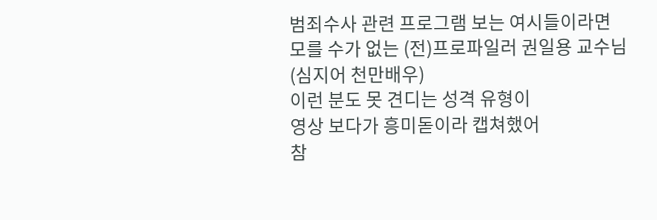범죄수사 관련 프로그램 보는 여시들이라면
모를 수가 없는 (전)프로파일러 권일용 교수님
(심지어 천만배우)
이런 분도 못 견디는 성격 유형이
영상 보다가 흥미돋이라 캡쳐했어
참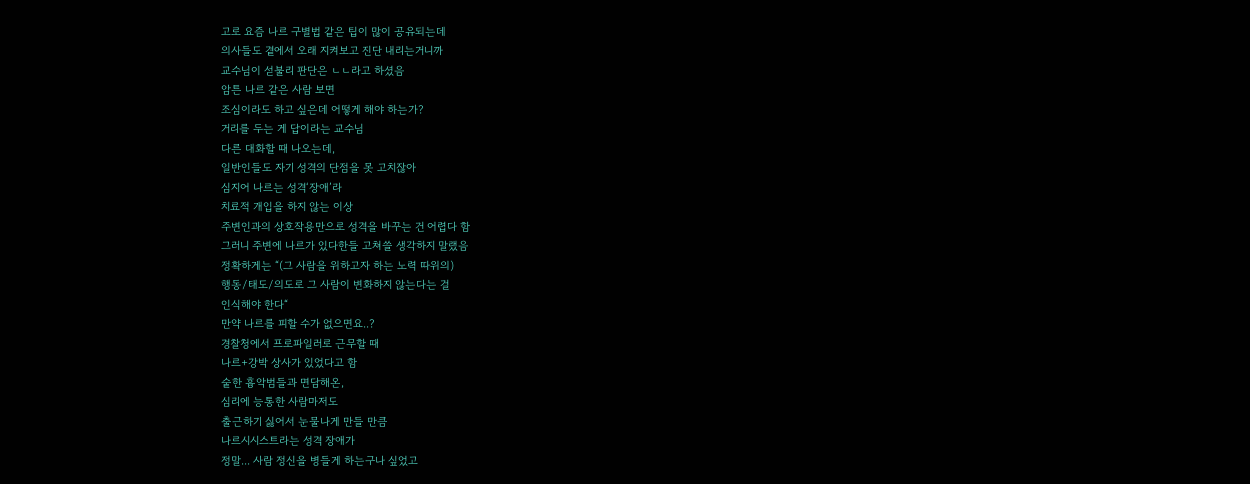고로 요즘 나르 구별법 같은 팁이 많이 공유되는데
의사들도 곁에서 오래 지켜보고 진단 내리는거니까
교수님이 섣불리 판단은 ㄴㄴ라고 하셨음
암튼 나르 같은 사람 보면
조심이라도 하고 싶은데 어떻게 해야 하는가?
거리를 두는 게 답이라는 교수님
다른 대화할 때 나오는데,
일반인들도 자기 성격의 단점을 못 고치잖아
심지어 나르는 성격‘장애’라
치료적 개입을 하지 않는 이상
주변인과의 상호작용만으로 성격을 바꾸는 건 어렵다 함
그러니 주변에 나르가 있다한들 고쳐쓸 생각하지 말랬음
정확하게는 “(그 사람을 위하고자 하는 노력 따위의)
행동/태도/의도로 그 사람이 변화하지 않는다는 걸
인식해야 한다“
만약 나르를 피할 수가 없으면요..?
경찰청에서 프로파일러로 근무할 때
나르+강박 상사가 있었다고 함
숱한 흉악범들과 면담해온,
심리에 능통한 사람마저도
출근하기 싫어서 눈물나게 만들 만큼
나르시시스트라는 성격 장애가
정말... 사람 정신을 병들게 하는구나 싶었고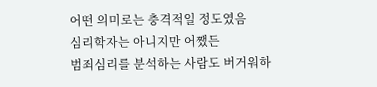어떤 의미로는 충격적일 정도였음
심리학자는 아니지만 어쨌든
범죄심리를 분석하는 사람도 버거워하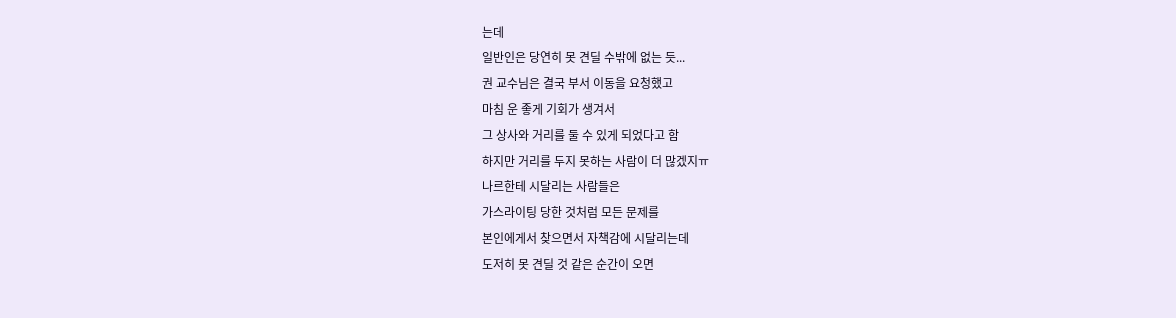는데
일반인은 당연히 못 견딜 수밖에 없는 듯...
권 교수님은 결국 부서 이동을 요청했고
마침 운 좋게 기회가 생겨서
그 상사와 거리를 둘 수 있게 되었다고 함
하지만 거리를 두지 못하는 사람이 더 많겠지ㅠ
나르한테 시달리는 사람들은
가스라이팅 당한 것처럼 모든 문제를
본인에게서 찾으면서 자책감에 시달리는데
도저히 못 견딜 것 같은 순간이 오면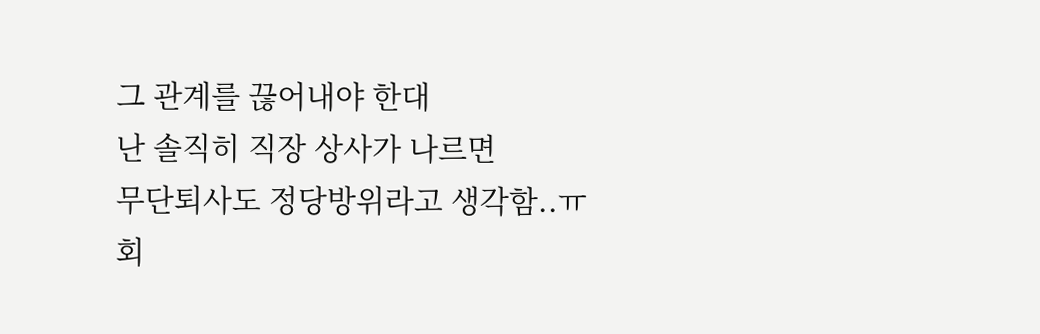그 관계를 끊어내야 한대
난 솔직히 직장 상사가 나르면
무단퇴사도 정당방위라고 생각함..ㅠ
회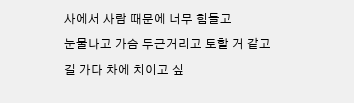사에서 사람 때문에 너무 힘들고
눈물나고 가슴 두근거리고 토할 거 같고
길 가다 차에 치이고 싶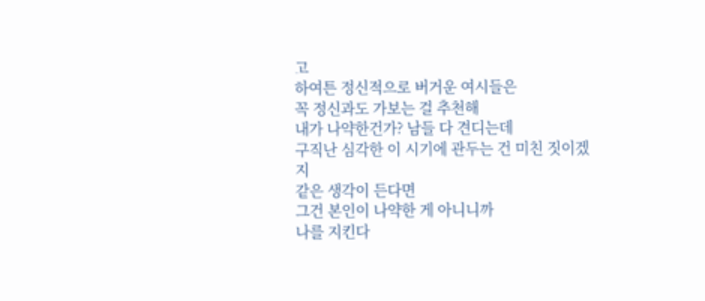고
하여튼 정신적으로 버거운 여시들은
꼭 정신과도 가보는 걸 추천해
내가 나약한건가? 남들 다 견디는데
구직난 심각한 이 시기에 관두는 건 미친 짓이겠지
같은 생각이 든다면
그건 본인이 나약한 게 아니니까
나를 지킨다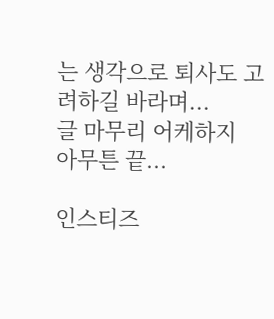는 생각으로 퇴사도 고려하길 바라며...
글 마무리 어케하지
아무튼 끝...

인스티즈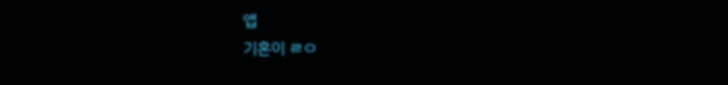앱
기혼이 ㄹㅇ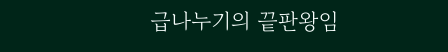급나누기의 끝판왕임